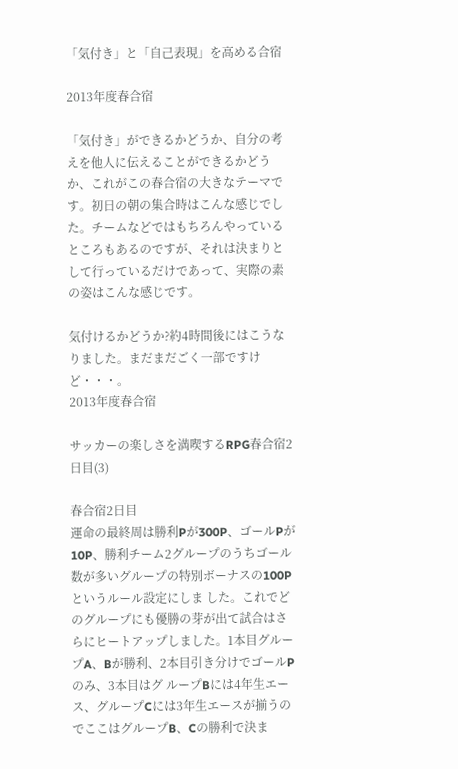「気付き」と「自己表現」を高める合宿

2013年度春合宿

「気付き」ができるかどうか、自分の考えを他人に伝えることができるかどうか、これがこの春合宿の大きなテーマです。初日の朝の集合時はこんな感じでし た。チームなどではもちろんやっているところもあるのですが、それは決まりとして行っているだけであって、実際の素の姿はこんな感じです。

気付けるかどうか?約4時間後にはこうなりました。まだまだごく一部ですけど・・・。
2013年度春合宿

サッカーの楽しさを満喫するRPG春合宿2日目(3)

春合宿2日目
運命の最終周は勝利Pが300P、ゴールPが10P、勝利チーム2グループのうちゴール数が多いグループの特別ボーナスの100Pというルール設定にしま した。これでどのグループにも優勝の芽が出て試合はさらにヒートアップしました。1本目グループA、Bが勝利、2本目引き分けでゴールPのみ、3本目はグ ループBには4年生エース、グループCには3年生エースが揃うのでここはグループB、Cの勝利で決ま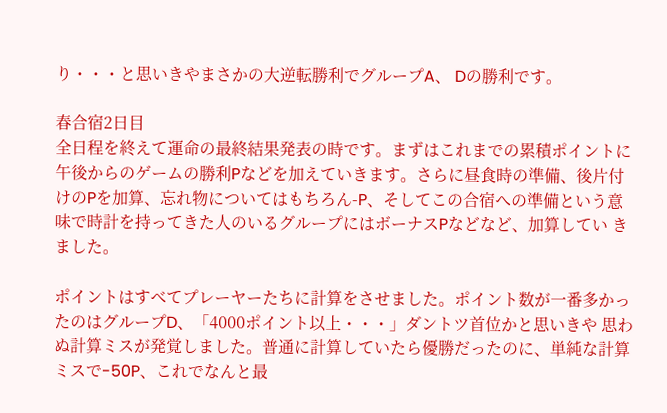り・・・と思いきやまさかの大逆転勝利でグループA、 Dの勝利です。

春合宿2日目
全日程を終えて運命の最終結果発表の時です。まずはこれまでの累積ポイントに午後からのゲームの勝利Pなどを加えていきます。さらに昼食時の準備、後片付 けのPを加算、忘れ物についてはもちろん-P、そしてこの合宿への準備という意味で時計を持ってきた人のいるグループにはボーナスPなどなど、加算してい きました。

ポイントはすべてプレーヤーたちに計算をさせました。ポイント数が一番多かったのはグループD、「4000ポイント以上・・・」ダントツ首位かと思いきや 思わぬ計算ミスが発覚しました。普通に計算していたら優勝だったのに、単純な計算ミスで-50P、これでなんと最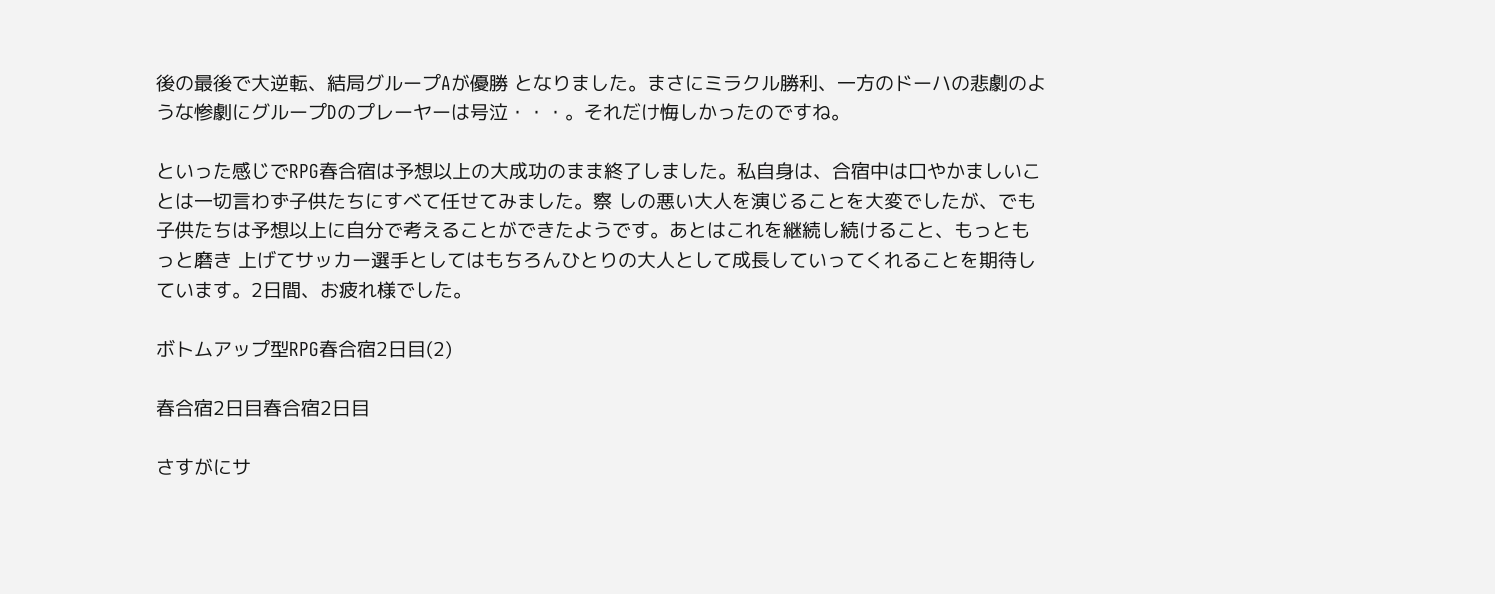後の最後で大逆転、結局グループAが優勝 となりました。まさにミラクル勝利、一方のドーハの悲劇のような惨劇にグループDのプレーヤーは号泣・・・。それだけ悔しかったのですね。

といった感じでRPG春合宿は予想以上の大成功のまま終了しました。私自身は、合宿中は口やかましいことは一切言わず子供たちにすべて任せてみました。察 しの悪い大人を演じることを大変でしたが、でも子供たちは予想以上に自分で考えることができたようです。あとはこれを継続し続けること、もっともっと磨き 上げてサッカー選手としてはもちろんひとりの大人として成長していってくれることを期待しています。2日間、お疲れ様でした。

ボトムアップ型RPG春合宿2日目(2)

春合宿2日目春合宿2日目

さすがにサ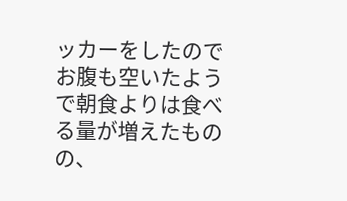ッカーをしたのでお腹も空いたようで朝食よりは食べる量が増えたものの、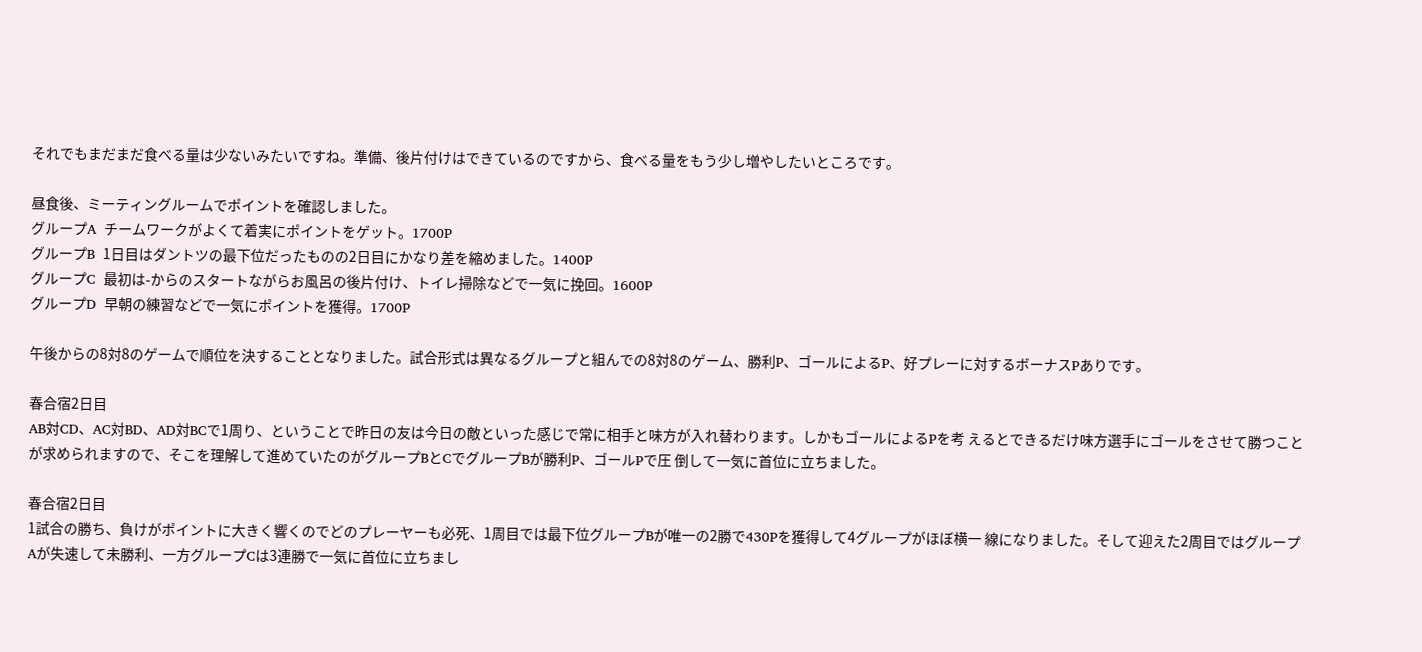それでもまだまだ食べる量は少ないみたいですね。準備、後片付けはできているのですから、食べる量をもう少し増やしたいところです。

昼食後、ミーティングルームでポイントを確認しました。
グループA  チームワークがよくて着実にポイントをゲット。1700P
グループB  1日目はダントツの最下位だったものの2日目にかなり差を縮めました。1400P
グループC  最初は-からのスタートながらお風呂の後片付け、トイレ掃除などで一気に挽回。1600P
グループD  早朝の練習などで一気にポイントを獲得。1700P

午後からの8対8のゲームで順位を決することとなりました。試合形式は異なるグループと組んでの8対8のゲーム、勝利P、ゴールによるP、好プレーに対するボーナスPありです。

春合宿2日目
AB対CD、AC対BD、AD対BCで1周り、ということで昨日の友は今日の敵といった感じで常に相手と味方が入れ替わります。しかもゴールによるPを考 えるとできるだけ味方選手にゴールをさせて勝つことが求められますので、そこを理解して進めていたのがグループBとCでグループBが勝利P、ゴールPで圧 倒して一気に首位に立ちました。

春合宿2日目
1試合の勝ち、負けがポイントに大きく響くのでどのプレーヤーも必死、1周目では最下位グループBが唯一の2勝で430Pを獲得して4グループがほぼ横一 線になりました。そして迎えた2周目ではグループAが失速して未勝利、一方グループCは3連勝で一気に首位に立ちまし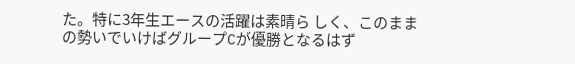た。特に3年生エースの活躍は素晴ら しく、このままの勢いでいけばグループCが優勝となるはず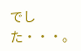でした・・・。